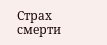Страх смерти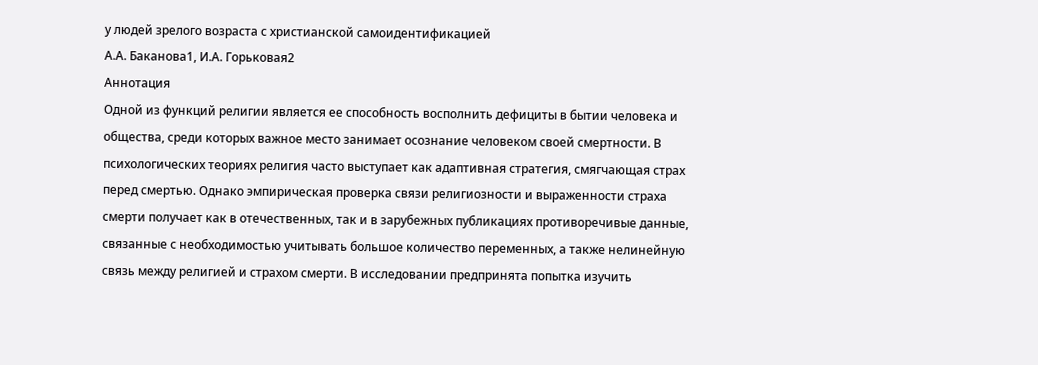у людей зрелого возраста с христианской самоидентификацией
А.А. Баканова1, И.А. Горьковая2
Аннотация
Одной из функций религии является ее способность восполнить дефициты в бытии человека и общества, среди которых важное место занимает осознание человеком своей смертности. В психологических теориях религия часто выступает как адаптивная стратегия, смягчающая страх перед смертью. Однако эмпирическая проверка связи религиозности и выраженности страха смерти получает как в отечественных, так и в зарубежных публикациях противоречивые данные, связанные с необходимостью учитывать большое количество переменных, а также нелинейную связь между религией и страхом смерти. В исследовании предпринята попытка изучить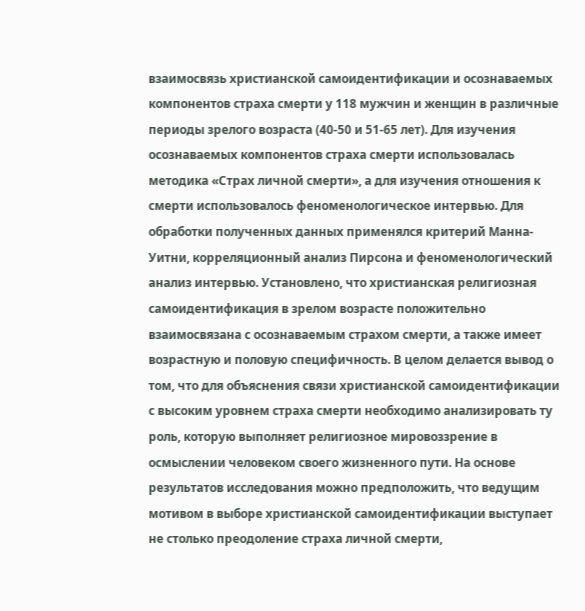взаимосвязь христианской самоидентификации и осознаваемых компонентов страха смерти у 118 мужчин и женщин в различные периоды зрелого возраста (40-50 и 51-65 лет). Для изучения осознаваемых компонентов страха смерти использовалась методика «Страх личной смерти», а для изучения отношения к смерти использовалось феноменологическое интервью. Для обработки полученных данных применялся критерий Манна-Уитни, корреляционный анализ Пирсона и феноменологический анализ интервью. Установлено, что христианская религиозная самоидентификация в зрелом возрасте положительно взаимосвязана с осознаваемым страхом смерти, а также имеет возрастную и половую специфичность. В целом делается вывод о том, что для объяснения связи христианской самоидентификации с высоким уровнем страха смерти необходимо анализировать ту роль, которую выполняет религиозное мировоззрение в осмыслении человеком своего жизненного пути. На основе результатов исследования можно предположить, что ведущим мотивом в выборе христианской самоидентификации выступает не столько преодоление страха личной смерти,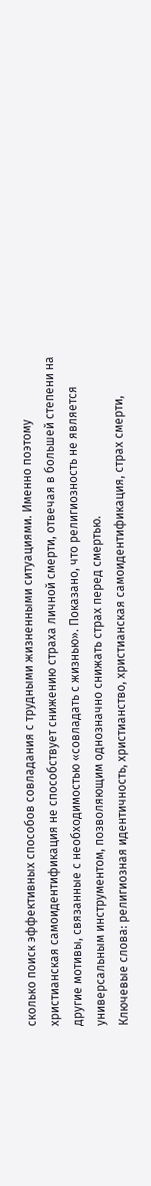сколько поиск эффективных способов совладания с трудными жизненными ситуациями. Именно поэтому христианская самоидентификация не способствует снижению страха личной смерти, отвечая в большей степени на другие мотивы, связанные с необходимостью «совладать с жизнью». Показано, что религиозность не является универсальным инструментом, позволяющим однозначно снижать страх перед смертью.
Ключевые слова: религиозная идентичность, христианство, христианская самоидентификация, страх смерти,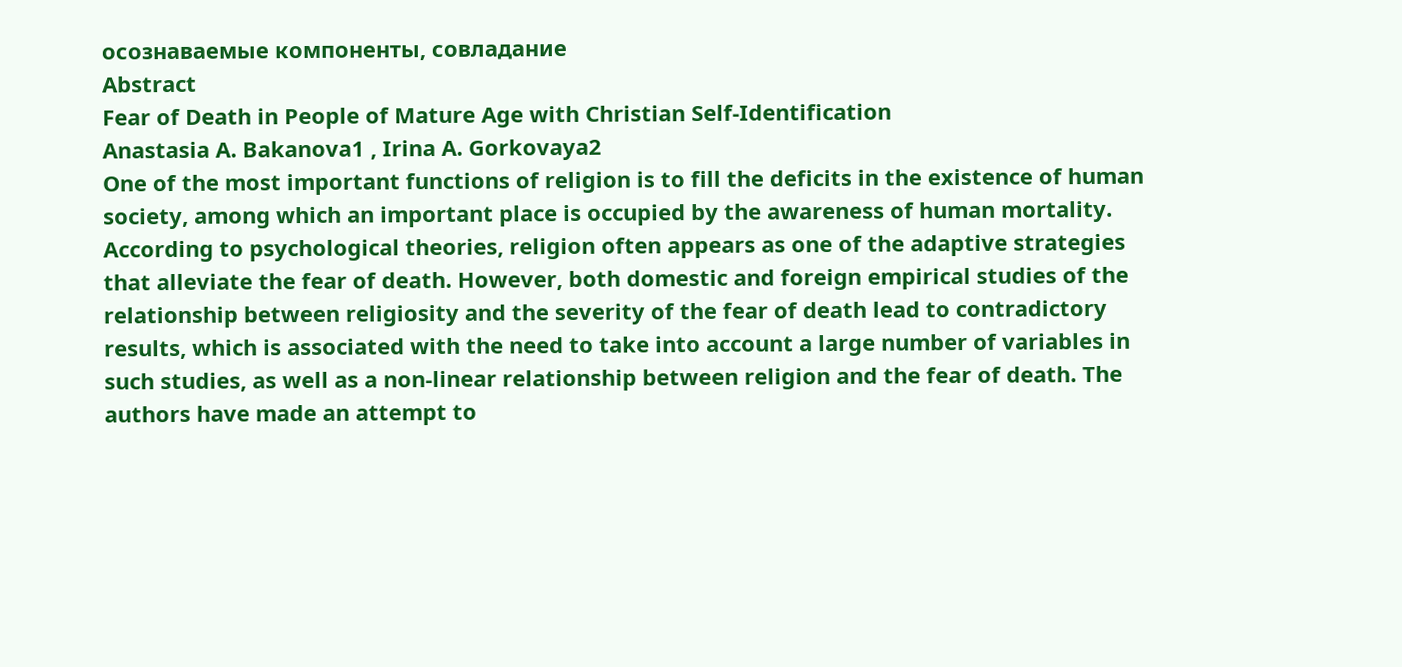осознаваемые компоненты, совладание
Abstract
Fear of Death in People of Mature Age with Christian Self-Identification
Anastasia A. Bakanova1 , Irina A. Gorkovaya2
One of the most important functions of religion is to fill the deficits in the existence of human society, among which an important place is occupied by the awareness of human mortality. According to psychological theories, religion often appears as one of the adaptive strategies that alleviate the fear of death. However, both domestic and foreign empirical studies of the relationship between religiosity and the severity of the fear of death lead to contradictory results, which is associated with the need to take into account a large number of variables in such studies, as well as a non-linear relationship between religion and the fear of death. The authors have made an attempt to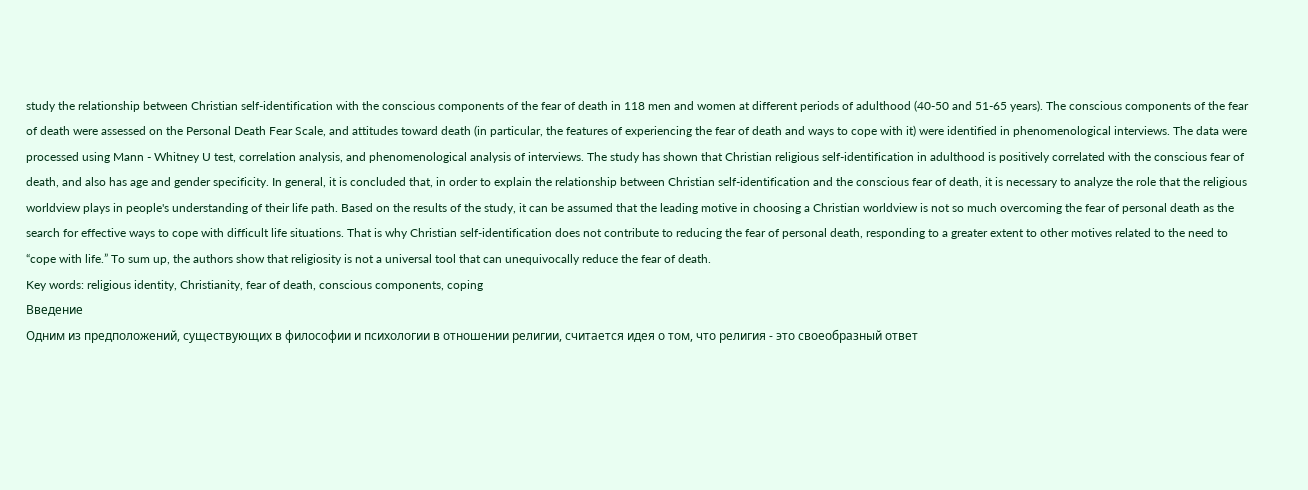study the relationship between Christian self-identification with the conscious components of the fear of death in 118 men and women at different periods of adulthood (40-50 and 51-65 years). The conscious components of the fear of death were assessed on the Personal Death Fear Scale, and attitudes toward death (in particular, the features of experiencing the fear of death and ways to cope with it) were identified in phenomenological interviews. The data were processed using Mann - Whitney U test, correlation analysis, and phenomenological analysis of interviews. The study has shown that Christian religious self-identification in adulthood is positively correlated with the conscious fear of death, and also has age and gender specificity. In general, it is concluded that, in order to explain the relationship between Christian self-identification and the conscious fear of death, it is necessary to analyze the role that the religious worldview plays in people's understanding of their life path. Based on the results of the study, it can be assumed that the leading motive in choosing a Christian worldview is not so much overcoming the fear of personal death as the search for effective ways to cope with difficult life situations. That is why Christian self-identification does not contribute to reducing the fear of personal death, responding to a greater extent to other motives related to the need to “cope with life.” To sum up, the authors show that religiosity is not a universal tool that can unequivocally reduce the fear of death.
Key words: religious identity, Christianity, fear of death, conscious components, coping
Введение
Одним из предположений, существующих в философии и психологии в отношении религии, считается идея о том, что религия - это своеобразный ответ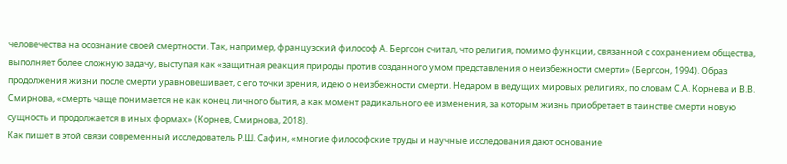человечества на осознание своей смертности. Так, например, французский философ А. Бергсон считал, что религия, помимо функции, связанной с сохранением общества, выполняет более сложную задачу, выступая как «защитная реакция природы против созданного умом представления о неизбежности смерти» (Бергсон, 1994). Образ продолжения жизни после смерти уравновешивает, с его точки зрения, идею о неизбежности смерти. Недаром в ведущих мировых религиях, по словам С.А. Корнева и В.В. Смирнова, «смерть чаще понимается не как конец личного бытия, а как момент радикального ее изменения, за которым жизнь приобретает в таинстве смерти новую сущность и продолжается в иных формах» (Корнев, Смирнова, 2018).
Как пишет в этой связи современный исследователь Р.Ш. Сафин, «многие философские труды и научные исследования дают основание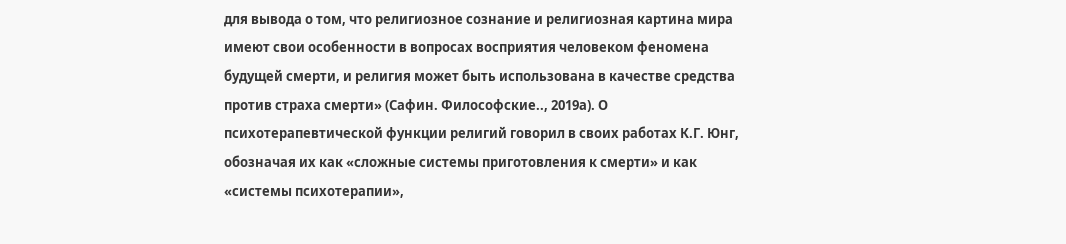для вывода о том, что религиозное сознание и религиозная картина мира имеют свои особенности в вопросах восприятия человеком феномена будущей смерти, и религия может быть использована в качестве средства против страха смерти» (Сафин. Философские.., 2019а). О психотерапевтической функции религий говорил в своих работах К.Г. Юнг, обозначая их как «сложные системы приготовления к смерти» и как «системы психотерапии»,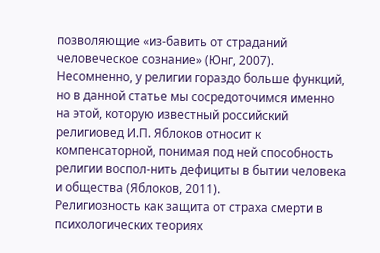позволяющие «из-бавить от страданий человеческое сознание» (Юнг, 2007). Несомненно, у религии гораздо больше функций, но в данной статье мы сосредоточимся именно на этой, которую известный российский религиовед И.П. Яблоков относит к компенсаторной, понимая под ней способность религии воспол-нить дефициты в бытии человека и общества (Яблоков, 2011).
Религиозность как защита от страха смерти в психологических теориях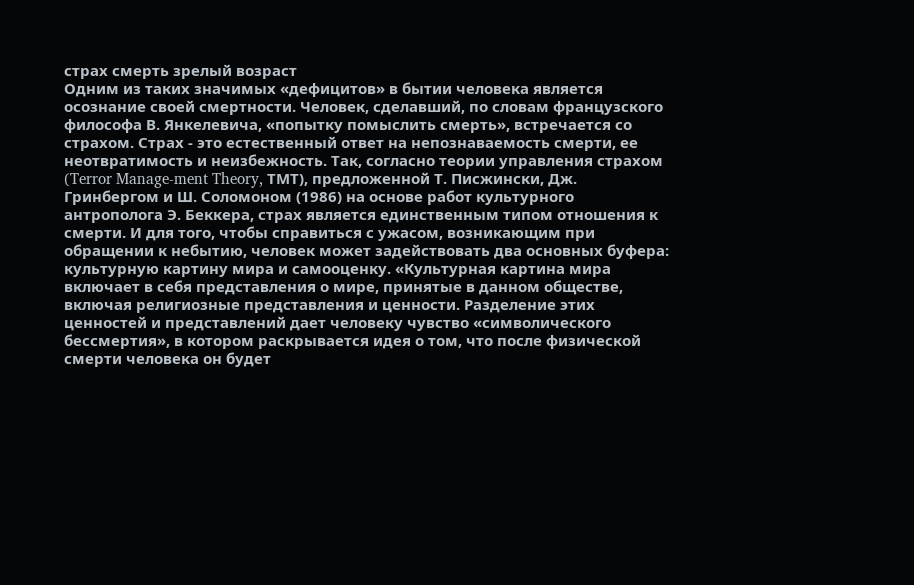страх смерть зрелый возраст
Одним из таких значимых «дефицитов» в бытии человека является осознание своей смертности. Человек, сделавший, по словам французского философа В. Янкелевича, «попытку помыслить смерть», встречается со страхом. Страх - это естественный ответ на непознаваемость смерти, ее неотвратимость и неизбежность. Так, согласно теории управления страхом (Terror Manage-ment Theory, ТМТ), предложенной Т. Писжински, Дж. Гринбергом и Ш. Соломоном (1986) на основе работ культурного антрополога Э. Беккера, страх является единственным типом отношения к смерти. И для того, чтобы справиться с ужасом, возникающим при обращении к небытию, человек может задействовать два основных буфера: культурную картину мира и самооценку. «Культурная картина мира включает в себя представления о мире, принятые в данном обществе, включая религиозные представления и ценности. Разделение этих ценностей и представлений дает человеку чувство «символического бессмертия», в котором раскрывается идея о том, что после физической смерти человека он будет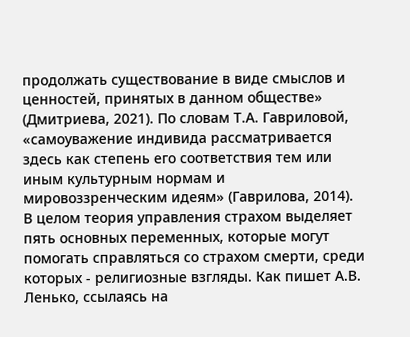продолжать существование в виде смыслов и ценностей, принятых в данном обществе» (Дмитриева, 2021). По словам Т.А. Гавриловой, «самоуважение индивида рассматривается здесь как степень его соответствия тем или иным культурным нормам и мировоззренческим идеям» (Гаврилова, 2014).
В целом теория управления страхом выделяет пять основных переменных, которые могут помогать справляться со страхом смерти, среди которых - религиозные взгляды. Как пишет А.В. Ленько, ссылаясь на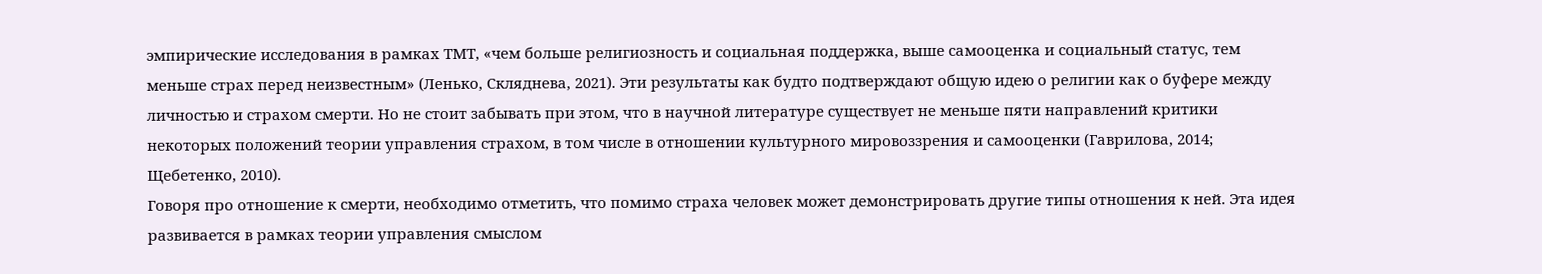эмпирические исследования в рамках ТМТ, «чем больше религиозность и социальная поддержка, выше самооценка и социальный статус, тем меньше страх перед неизвестным» (Ленько, Скляднева, 2021). Эти результаты как будто подтверждают общую идею о религии как о буфере между личностью и страхом смерти. Но не стоит забывать при этом, что в научной литературе существует не меньше пяти направлений критики некоторых положений теории управления страхом, в том числе в отношении культурного мировоззрения и самооценки (Гаврилова, 2014; Щебетенко, 2010).
Говоря про отношение к смерти, необходимо отметить, что помимо страха человек может демонстрировать другие типы отношения к ней. Эта идея развивается в рамках теории управления смыслом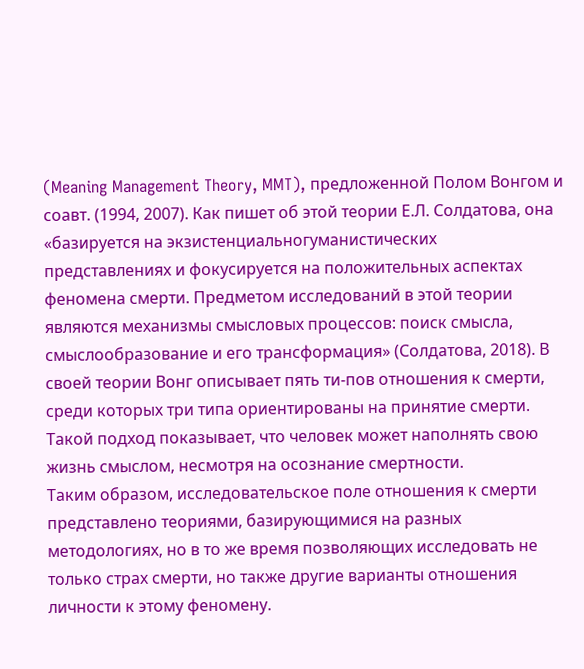(Meaning Management Theory, MMT), предложенной Полом Вонгом и соавт. (1994, 2007). Как пишет об этой теории Е.Л. Солдатова, она «базируется на экзистенциальногуманистических представлениях и фокусируется на положительных аспектах феномена смерти. Предметом исследований в этой теории являются механизмы смысловых процессов: поиск смысла, смыслообразование и его трансформация» (Солдатова, 2018). В своей теории Вонг описывает пять ти-пов отношения к смерти, среди которых три типа ориентированы на принятие смерти. Такой подход показывает, что человек может наполнять свою жизнь смыслом, несмотря на осознание смертности.
Таким образом, исследовательское поле отношения к смерти представлено теориями, базирующимися на разных методологиях, но в то же время позволяющих исследовать не только страх смерти, но также другие варианты отношения личности к этому феномену.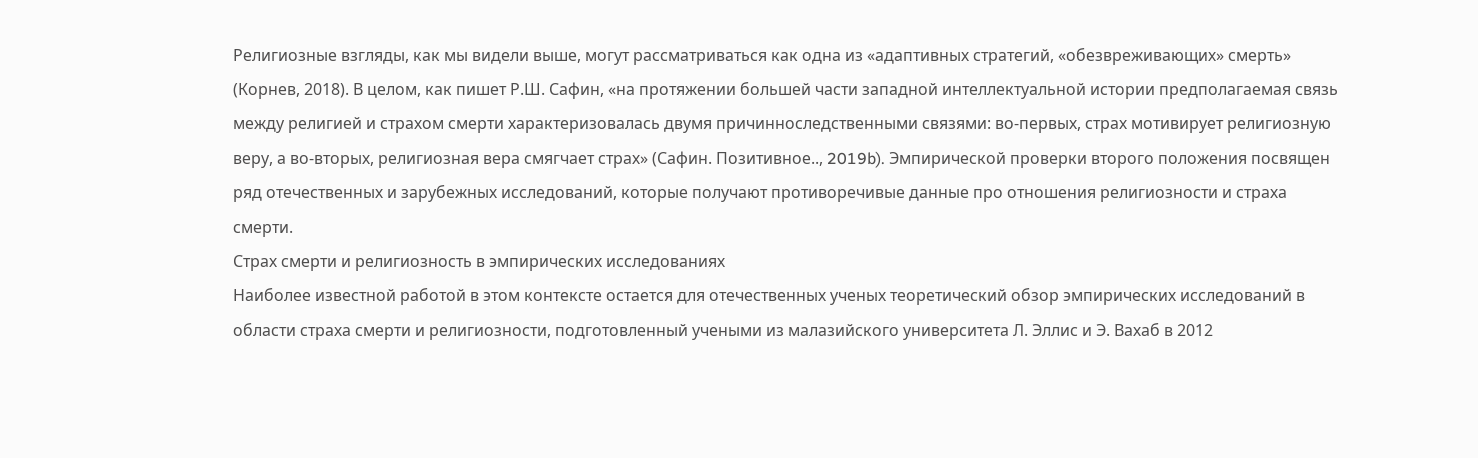Религиозные взгляды, как мы видели выше, могут рассматриваться как одна из «адаптивных стратегий, «обезвреживающих» смерть» (Корнев, 2018). В целом, как пишет Р.Ш. Сафин, «на протяжении большей части западной интеллектуальной истории предполагаемая связь между религией и страхом смерти характеризовалась двумя причинноследственными связями: во-первых, страх мотивирует религиозную веру, а во-вторых, религиозная вера смягчает страх» (Сафин. Позитивное.., 2019b). Эмпирической проверки второго положения посвящен ряд отечественных и зарубежных исследований, которые получают противоречивые данные про отношения религиозности и страха смерти.
Страх смерти и религиозность в эмпирических исследованиях
Наиболее известной работой в этом контексте остается для отечественных ученых теоретический обзор эмпирических исследований в области страха смерти и религиозности, подготовленный учеными из малазийского университета Л. Эллис и Э. Вахаб в 2012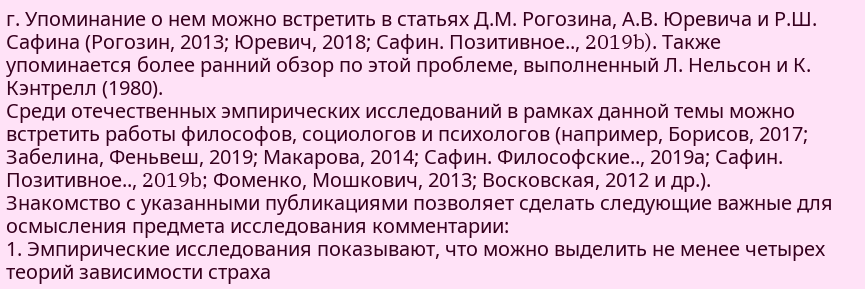г. Упоминание о нем можно встретить в статьях Д.М. Рогозина, А.В. Юревича и Р.Ш. Сафина (Рогозин, 2013; Юревич, 2018; Сафин. Позитивное.., 2019b). Также упоминается более ранний обзор по этой проблеме, выполненный Л. Нельсон и К. Кэнтрелл (1980).
Среди отечественных эмпирических исследований в рамках данной темы можно встретить работы философов, социологов и психологов (например, Борисов, 2017; Забелина, Феньвеш, 2019; Макарова, 2014; Сафин. Философские.., 2019а; Сафин. Позитивное.., 2019b; Фоменко, Мошкович, 2013; Восковская, 2012 и др.).
Знакомство с указанными публикациями позволяет сделать следующие важные для осмысления предмета исследования комментарии:
1. Эмпирические исследования показывают, что можно выделить не менее четырех теорий зависимости страха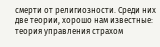смерти от религиозности. Среди них две теории, хорошо нам известные: теория управления страхом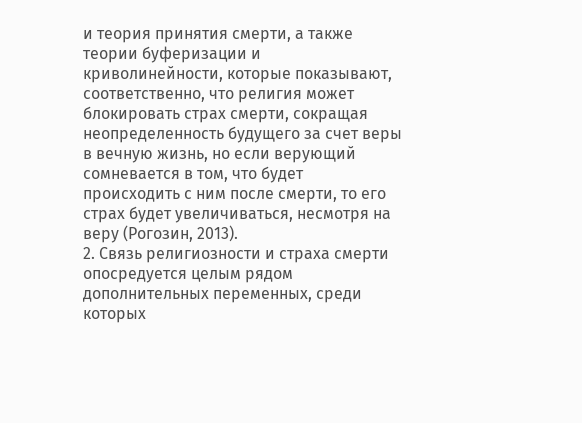и теория принятия смерти, а также теории буферизации и криволинейности, которые показывают, соответственно, что религия может блокировать страх смерти, сокращая неопределенность будущего за счет веры в вечную жизнь, но если верующий сомневается в том, что будет происходить с ним после смерти, то его страх будет увеличиваться, несмотря на веру (Рогозин, 2013).
2. Связь религиозности и страха смерти опосредуется целым рядом дополнительных переменных, среди которых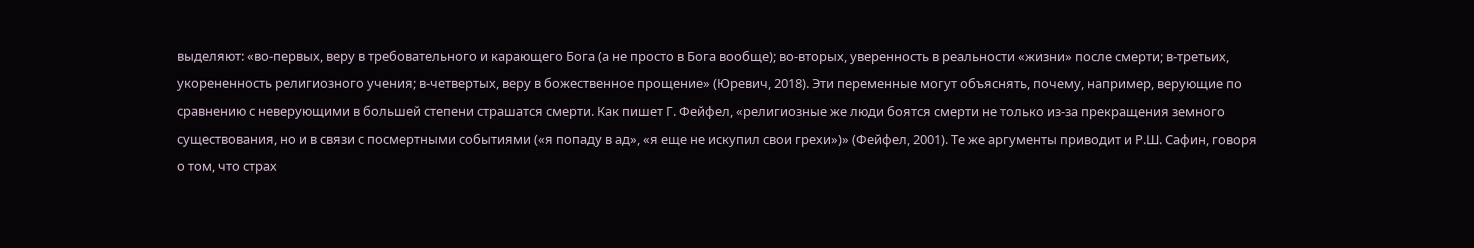выделяют: «во-первых, веру в требовательного и карающего Бога (а не просто в Бога вообще); во-вторых, уверенность в реальности «жизни» после смерти; в-третьих, укорененность религиозного учения; в-четвертых, веру в божественное прощение» (Юревич, 2018). Эти переменные могут объяснять, почему, например, верующие по сравнению с неверующими в большей степени страшатся смерти. Как пишет Г. Фейфел, «религиозные же люди боятся смерти не только из-за прекращения земного существования, но и в связи с посмертными событиями («я попаду в ад», «я еще не искупил свои грехи»)» (Фейфел, 2001). Те же аргументы приводит и Р.Ш. Сафин, говоря о том, что страх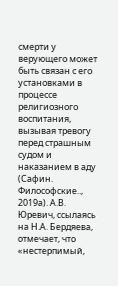смерти у верующего может быть связан с его установками в процессе религиозного воспитания, вызывая тревогу перед страшным судом и наказанием в аду (Сафин. Философские.., 2019а). А.В. Юревич, ссылаясь на Н.А. Бердяева, отмечает, что «нестерпимый,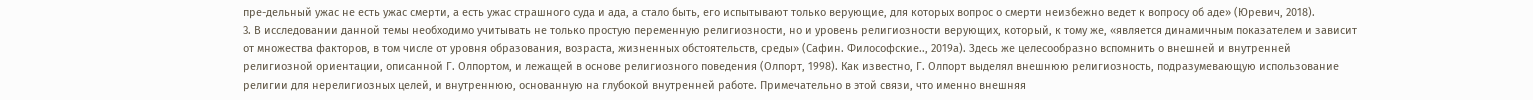пре-дельный ужас не есть ужас смерти, а есть ужас страшного суда и ада, а стало быть, его испытывают только верующие, для которых вопрос о смерти неизбежно ведет к вопросу об аде» (Юревич, 2018).
3. В исследовании данной темы необходимо учитывать не только простую переменную религиозности, но и уровень религиозности верующих, который, к тому же, «является динамичным показателем и зависит от множества факторов, в том числе от уровня образования, возраста, жизненных обстоятельств, среды» (Сафин. Философские.., 2019а). Здесь же целесообразно вспомнить о внешней и внутренней религиозной ориентации, описанной Г. Олпортом, и лежащей в основе религиозного поведения (Олпорт, 1998). Как известно, Г. Олпорт выделял внешнюю религиозность, подразумевающую использование религии для нерелигиозных целей, и внутреннюю, основанную на глубокой внутренней работе. Примечательно в этой связи, что именно внешняя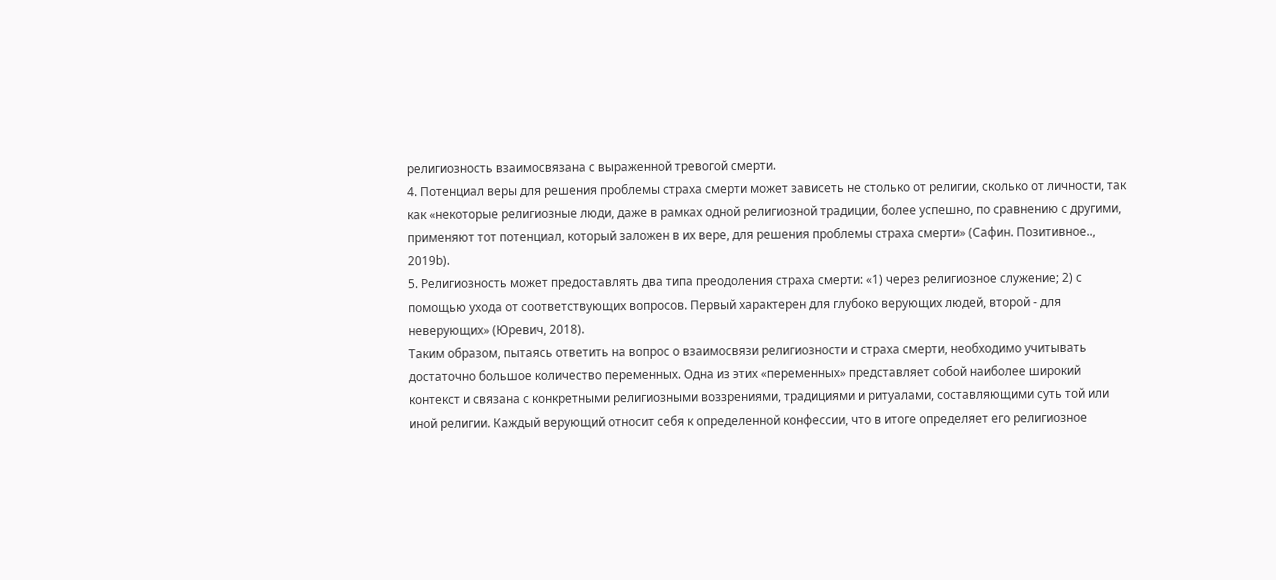религиозность взаимосвязана с выраженной тревогой смерти.
4. Потенциал веры для решения проблемы страха смерти может зависеть не столько от религии, сколько от личности, так как «некоторые религиозные люди, даже в рамках одной религиозной традиции, более успешно, по сравнению с другими, применяют тот потенциал, который заложен в их вере, для решения проблемы страха смерти» (Сафин. Позитивное.., 2019b).
5. Религиозность может предоставлять два типа преодоления страха смерти: «1) через религиозное служение; 2) с помощью ухода от соответствующих вопросов. Первый характерен для глубоко верующих людей, второй - для неверующих» (Юревич, 2018).
Таким образом, пытаясь ответить на вопрос о взаимосвязи религиозности и страха смерти, необходимо учитывать достаточно большое количество переменных. Одна из этих «переменных» представляет собой наиболее широкий контекст и связана с конкретными религиозными воззрениями, традициями и ритуалами, составляющими суть той или иной религии. Каждый верующий относит себя к определенной конфессии, что в итоге определяет его религиозное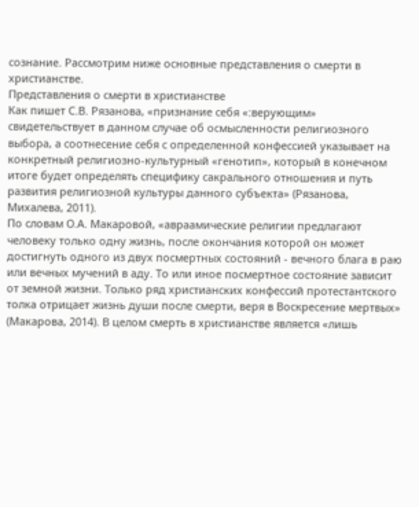сознание. Рассмотрим ниже основные представления о смерти в христианстве.
Представления о смерти в христианстве
Как пишет С.В. Рязанова, «признание себя «:верующим» свидетельствует в данном случае об осмысленности религиозного выбора, а соотнесение себя с определенной конфессией указывает на конкретный религиозно-культурный «генотип», который в конечном итоге будет определять специфику сакрального отношения и путь развития религиозной культуры данного субъекта» (Рязанова, Михалева, 2011).
По словам О.А. Макаровой, «авраамические религии предлагают человеку только одну жизнь, после окончания которой он может достигнуть одного из двух посмертных состояний - вечного блага в раю или вечных мучений в аду. То или иное посмертное состояние зависит от земной жизни. Только ряд христианских конфессий протестантского толка отрицает жизнь души после смерти, веря в Воскресение мертвых» (Макарова, 2014). В целом смерть в христианстве является «лишь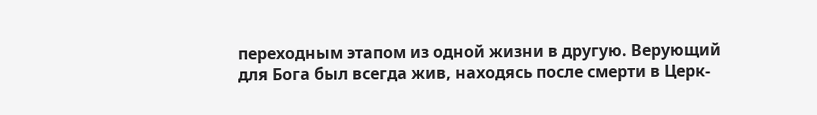переходным этапом из одной жизни в другую. Верующий для Бога был всегда жив, находясь после смерти в Церк-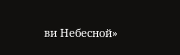ви Небесной»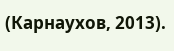(Карнаухов, 2013).